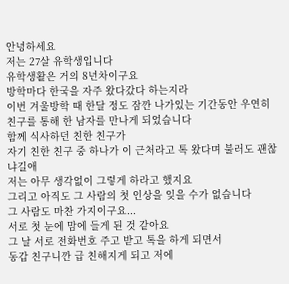안녕하세요
저는 27살 유학생입니다
유학생활은 거의 8년차이구요
방학마다 한국을 자주 왔다갔다 하는지라
이번 겨울방학 때 한달 정도 잠깐 나가있는 기간동안 우연히 친구를 통해 한 남자를 만나게 되었습니다
함께 식사하던 친한 친구가
자기 친한 친구 중 하나가 이 근처라고 톡 왔다며 불러도 괜찮냐길애
저는 아무 생각없이 그렇게 하라고 했지요
그리고 아직도 그 사람의 첫 인상을 잊을 수가 없습니다
그 사람도 마찬 가지이구요...
서로 첫 눈에 맘에 들게 된 것 같아요
그 날 서로 전화번호 주고 받고 톡을 하게 되면서
동갑 친구니깐 급 친해지게 되고 저에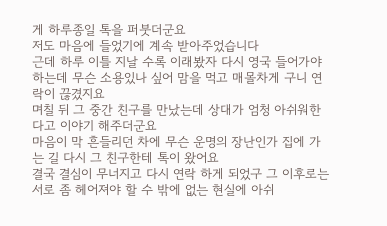게 하루종일 톡을 퍼붓더군요
저도 마음에 들었기에 계속 받아주었습니다
근데 하루 이틀 지날 수록 이래봤자 다시 영국 들어가야 하는데 무슨 소용있나 싶어 맘을 먹고 매몰차게 구니 연락이 끊겼지요
며칠 뒤 그 중간 친구를 만났는데 상대가 엄청 아쉬워한다고 이야기 해주더군요
마음이 막 흔들리던 차에 무슨 운명의 장난인가 집에 가는 길 다시 그 친구한테 톡이 왔어요
결국 결심이 무너지고 다시 연락 하게 되었구 그 이후로는 서로 좀 헤어져야 할 수 밖에 없는 현실에 아쉬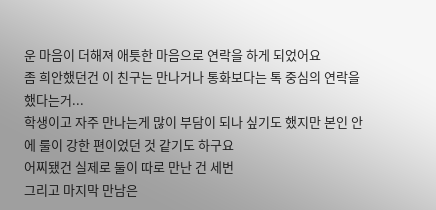운 마음이 더해져 애틋한 마음으로 연락을 하게 되었어요
좀 희안했던건 이 친구는 만나거나 통화보다는 톡 중심의 연락을 했다는거...
학생이고 자주 만나는게 많이 부담이 되나 싶기도 했지만 본인 안에 룰이 강한 편이었던 것 같기도 하구요
어찌됐건 실제로 둘이 따로 만난 건 세번
그리고 마지막 만남은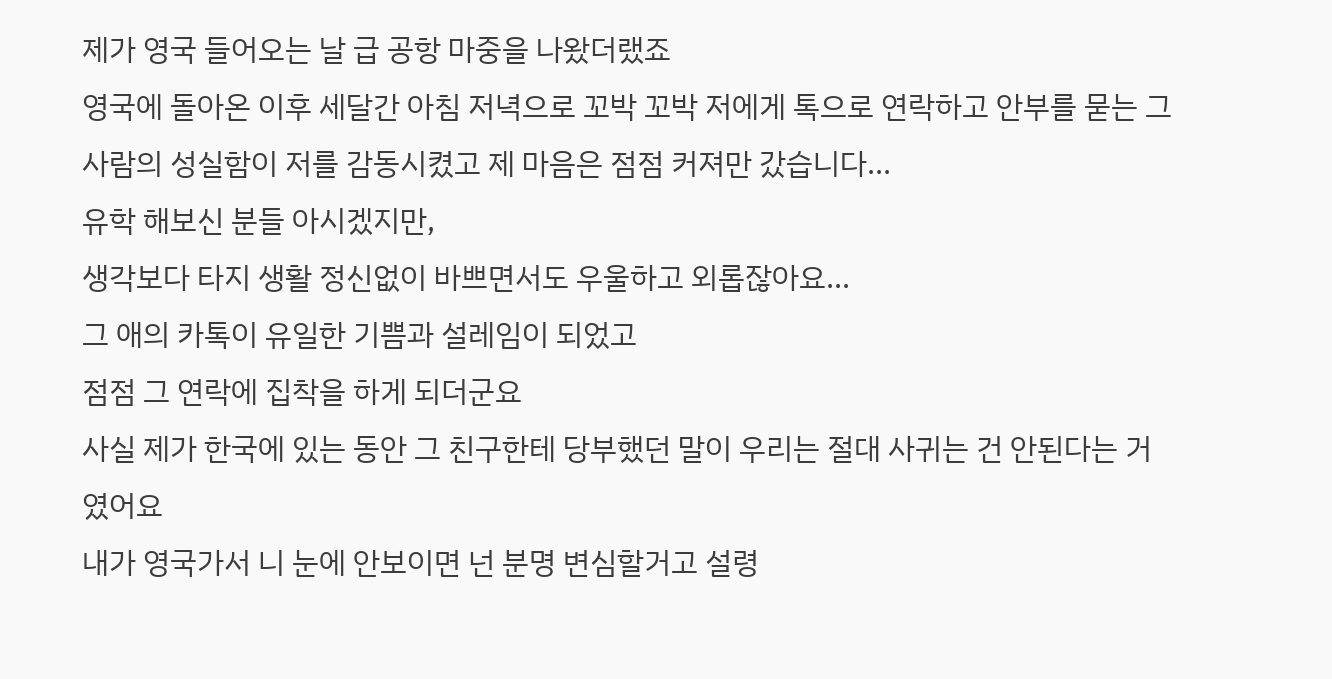제가 영국 들어오는 날 급 공항 마중을 나왔더랬죠
영국에 돌아온 이후 세달간 아침 저녁으로 꼬박 꼬박 저에게 톡으로 연락하고 안부를 묻는 그 사람의 성실함이 저를 감동시켰고 제 마음은 점점 커져만 갔습니다...
유학 해보신 분들 아시겠지만,
생각보다 타지 생활 정신없이 바쁘면서도 우울하고 외롭잖아요...
그 애의 카톡이 유일한 기쁨과 설레임이 되었고
점점 그 연락에 집착을 하게 되더군요
사실 제가 한국에 있는 동안 그 친구한테 당부했던 말이 우리는 절대 사귀는 건 안된다는 거였어요
내가 영국가서 니 눈에 안보이면 넌 분명 변심할거고 설령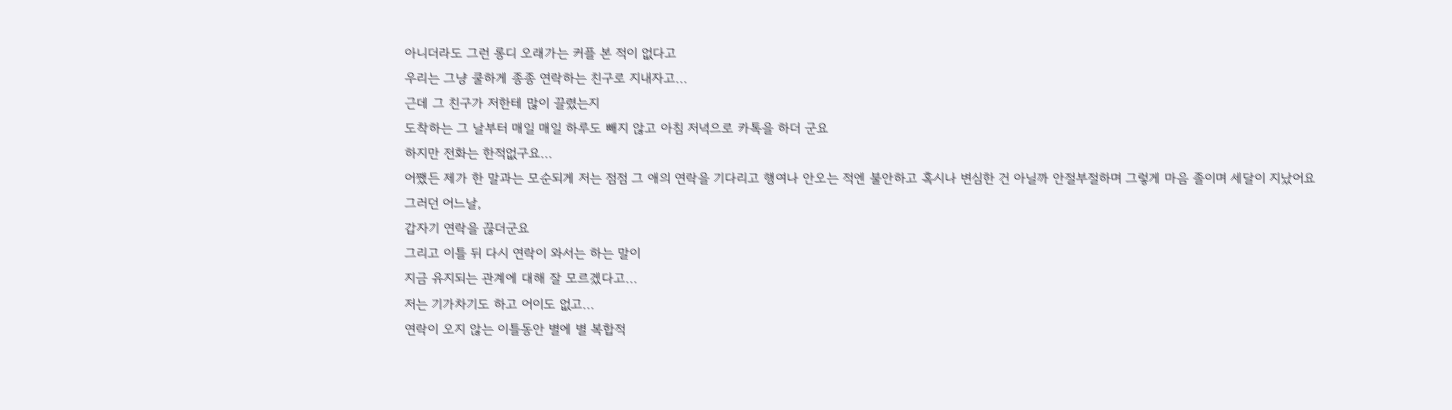아니더라도 그런 롱디 오래가는 커플 본 적이 없다고
우리는 그냥 쿨하게 종종 연락하는 친구로 지내자고...
근데 그 친구가 저한테 많이 끌렸는지
도착하는 그 날부터 매일 매일 하루도 빼지 않고 아침 저녁으로 카톡을 하더 군요
하지만 전화는 한적없구요...
어쨌든 제가 한 말과는 모순되게 저는 점점 그 애의 연락을 기다리고 행여나 안오는 적엔 불안하고 혹시나 변심한 건 아닐까 안절부절하며 그렇게 마음 졸이며 세달이 지났어요
그러던 어느날,
갑자기 연락을 끊더군요
그리고 이틀 뒤 다시 연락이 와서는 하는 말이
지금 유지되는 관계에 대해 잘 모르겠다고...
저는 기가차기도 하고 어이도 없고...
연락이 오지 않는 이틀동안 별에 별 복합적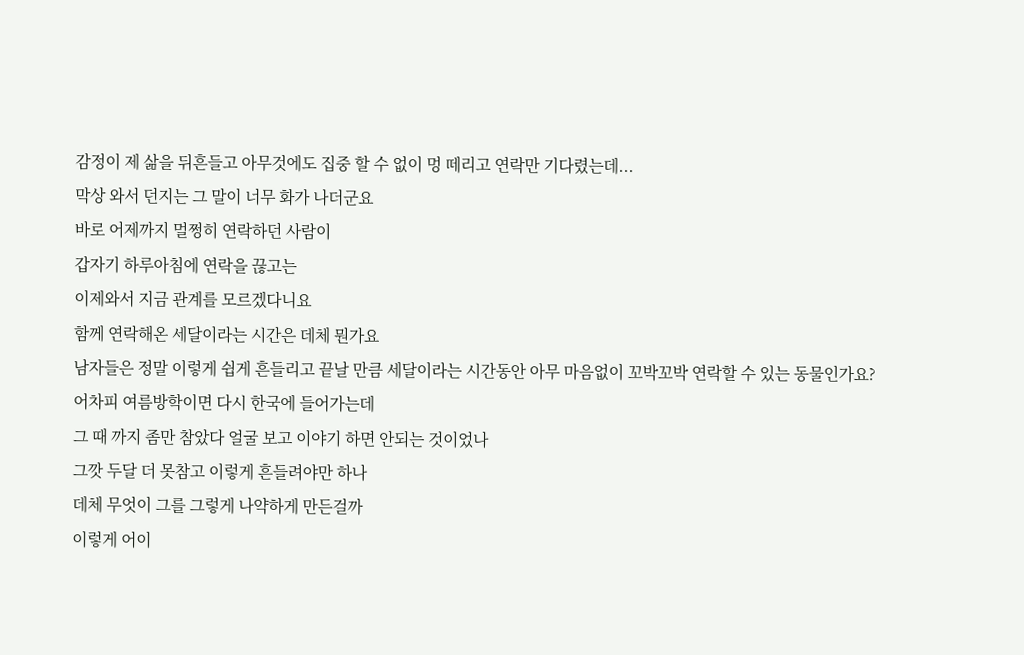감정이 제 삶을 뒤흔들고 아무것에도 집중 할 수 없이 멍 떼리고 연락만 기다렸는데...
막상 와서 던지는 그 말이 너무 화가 나더군요
바로 어제까지 멀쩡히 연락하던 사람이
갑자기 하루아침에 연락을 끊고는
이제와서 지금 관계를 모르겠다니요
함께 연락해온 세달이라는 시간은 데체 뭔가요
남자들은 정말 이렇게 쉽게 흔들리고 끝날 만큼 세달이라는 시간동안 아무 마음없이 꼬박꼬박 연락할 수 있는 동물인가요?
어차피 여름방학이면 다시 한국에 들어가는데
그 때 까지 좀만 참았다 얼굴 보고 이야기 하면 안되는 것이었나
그깟 두달 더 못참고 이렇게 흔들려야만 하나
데체 무엇이 그를 그렇게 나약하게 만든걸까
이렇게 어이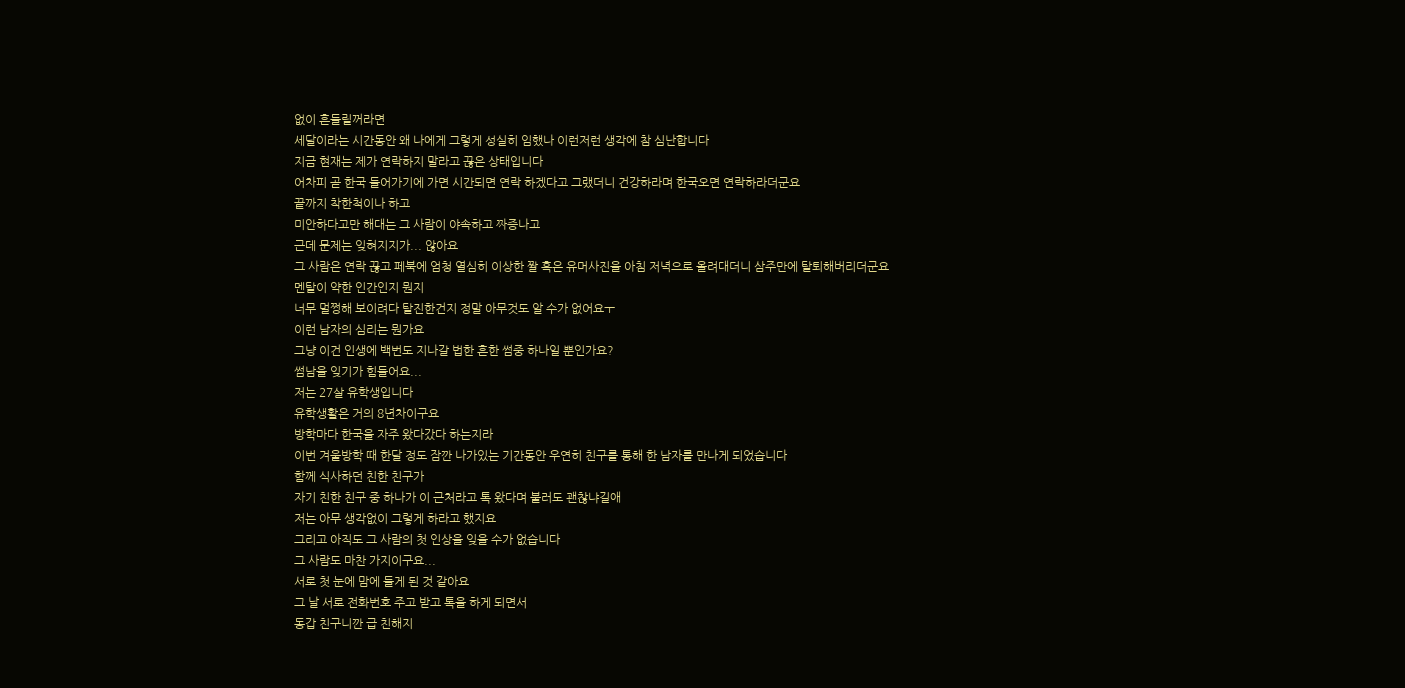없이 흔들릴꺼라면
세달이라는 시간동안 왜 나에게 그렇게 성실히 임했나 이런저런 생각에 참 심난합니다
지금 현재는 제가 연락하지 말라고 끊은 상태입니다
어차피 곧 한국 들어가기에 가면 시간되면 연락 하겠다고 그랬더니 건강하라며 한국오면 연락하라더군요
끝까지 착한척이나 하고
미안하다고만 해대는 그 사람이 야속하고 짜증나고
근데 문제는 잊혀지지가... 않아요
그 사람은 연락 끊고 페북에 엄청 열심히 이상한 짤 혹은 유머사진을 아침 저녁으로 올려대더니 삼주만에 탈퇴해버리더군요
멘탈이 약한 인간인지 뭔지
너무 멀쩡해 보이려다 탈진한건지 정말 아무것도 알 수가 없어요ㅜ
이런 남자의 심리는 뭔가요
그냥 이건 인생에 백번도 지나갈 법한 흔한 썸중 하나일 뿐인가요?
썸남을 잊기가 힘들어요...
저는 27살 유학생입니다
유학생활은 거의 8년차이구요
방학마다 한국을 자주 왔다갔다 하는지라
이번 겨울방학 때 한달 정도 잠깐 나가있는 기간동안 우연히 친구를 통해 한 남자를 만나게 되었습니다
함께 식사하던 친한 친구가
자기 친한 친구 중 하나가 이 근처라고 톡 왔다며 불러도 괜찮냐길애
저는 아무 생각없이 그렇게 하라고 했지요
그리고 아직도 그 사람의 첫 인상을 잊을 수가 없습니다
그 사람도 마찬 가지이구요...
서로 첫 눈에 맘에 들게 된 것 같아요
그 날 서로 전화번호 주고 받고 톡을 하게 되면서
동갑 친구니깐 급 친해지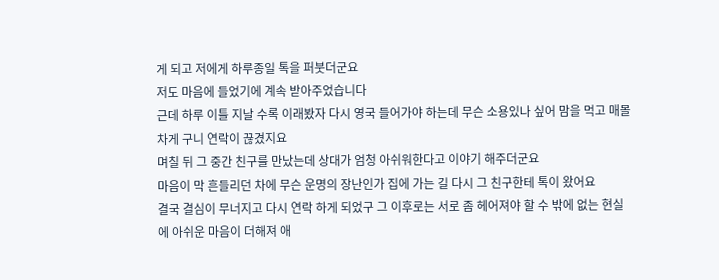게 되고 저에게 하루종일 톡을 퍼붓더군요
저도 마음에 들었기에 계속 받아주었습니다
근데 하루 이틀 지날 수록 이래봤자 다시 영국 들어가야 하는데 무슨 소용있나 싶어 맘을 먹고 매몰차게 구니 연락이 끊겼지요
며칠 뒤 그 중간 친구를 만났는데 상대가 엄청 아쉬워한다고 이야기 해주더군요
마음이 막 흔들리던 차에 무슨 운명의 장난인가 집에 가는 길 다시 그 친구한테 톡이 왔어요
결국 결심이 무너지고 다시 연락 하게 되었구 그 이후로는 서로 좀 헤어져야 할 수 밖에 없는 현실에 아쉬운 마음이 더해져 애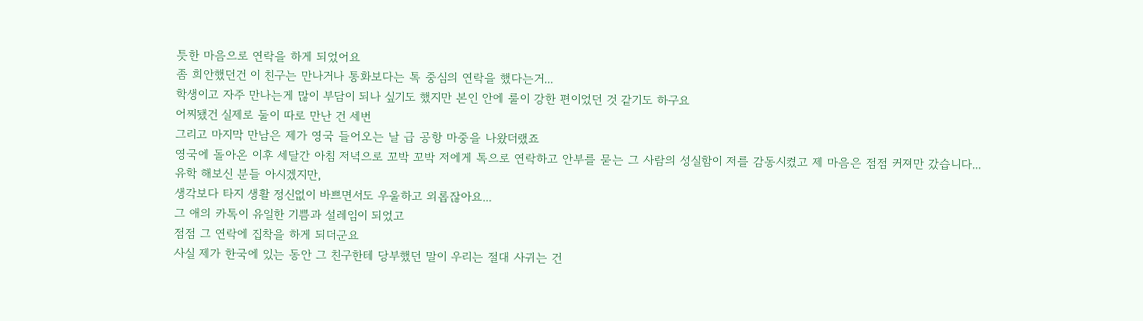틋한 마음으로 연락을 하게 되었어요
좀 희안했던건 이 친구는 만나거나 통화보다는 톡 중심의 연락을 했다는거...
학생이고 자주 만나는게 많이 부담이 되나 싶기도 했지만 본인 안에 룰이 강한 편이었던 것 같기도 하구요
어찌됐건 실제로 둘이 따로 만난 건 세번
그리고 마지막 만남은 제가 영국 들어오는 날 급 공항 마중을 나왔더랬죠
영국에 돌아온 이후 세달간 아침 저녁으로 꼬박 꼬박 저에게 톡으로 연락하고 안부를 묻는 그 사람의 성실함이 저를 감동시켰고 제 마음은 점점 커져만 갔습니다...
유학 해보신 분들 아시겠지만,
생각보다 타지 생활 정신없이 바쁘면서도 우울하고 외롭잖아요...
그 애의 카톡이 유일한 기쁨과 설레임이 되었고
점점 그 연락에 집착을 하게 되더군요
사실 제가 한국에 있는 동안 그 친구한테 당부했던 말이 우리는 절대 사귀는 건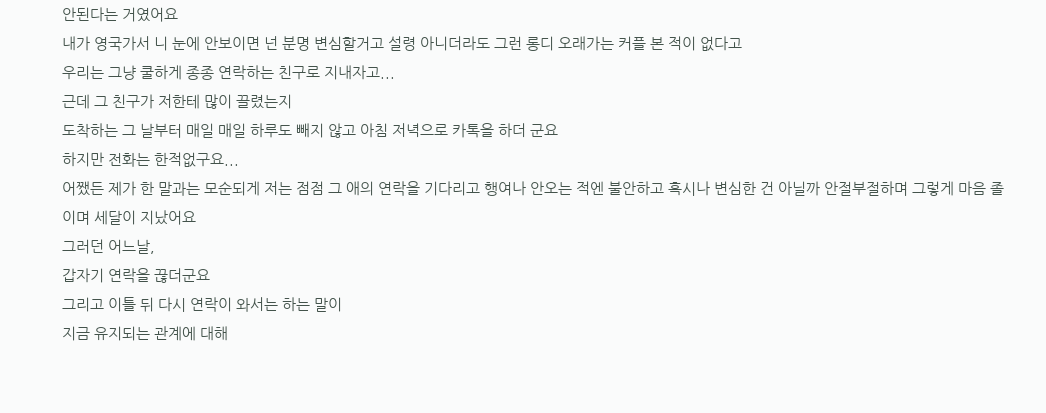안된다는 거였어요
내가 영국가서 니 눈에 안보이면 넌 분명 변심할거고 설령 아니더라도 그런 롱디 오래가는 커플 본 적이 없다고
우리는 그냥 쿨하게 종종 연락하는 친구로 지내자고...
근데 그 친구가 저한테 많이 끌렸는지
도착하는 그 날부터 매일 매일 하루도 빼지 않고 아침 저녁으로 카톡을 하더 군요
하지만 전화는 한적없구요...
어쨌든 제가 한 말과는 모순되게 저는 점점 그 애의 연락을 기다리고 행여나 안오는 적엔 불안하고 혹시나 변심한 건 아닐까 안절부절하며 그렇게 마음 졸이며 세달이 지났어요
그러던 어느날,
갑자기 연락을 끊더군요
그리고 이틀 뒤 다시 연락이 와서는 하는 말이
지금 유지되는 관계에 대해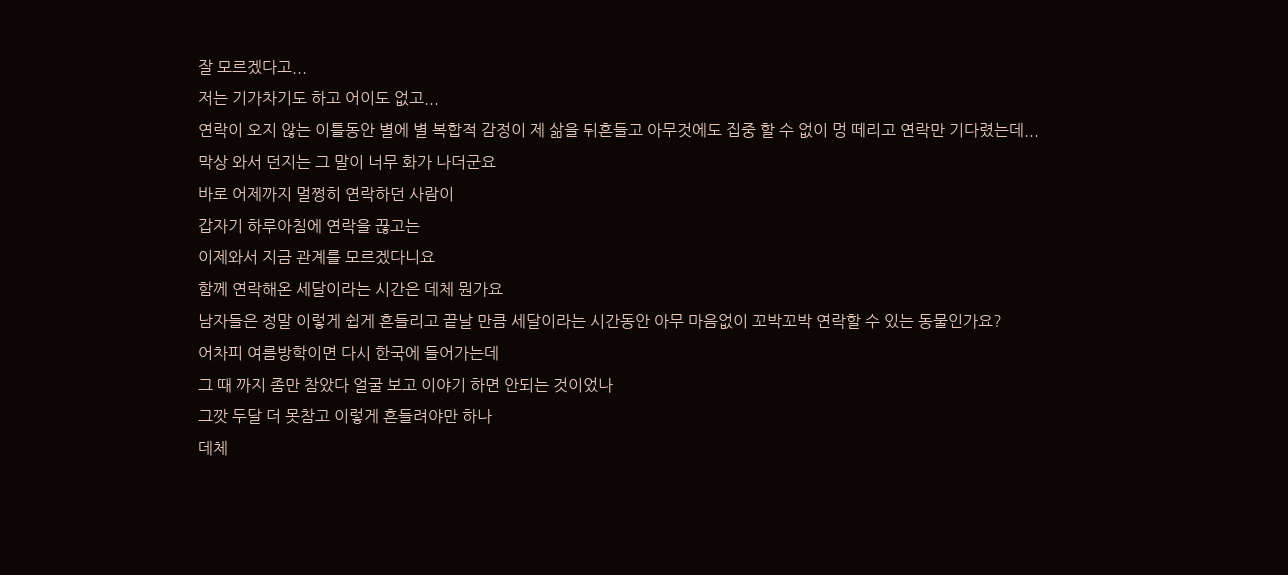잘 모르겠다고...
저는 기가차기도 하고 어이도 없고...
연락이 오지 않는 이틀동안 별에 별 복합적 감정이 제 삶을 뒤흔들고 아무것에도 집중 할 수 없이 멍 떼리고 연락만 기다렸는데...
막상 와서 던지는 그 말이 너무 화가 나더군요
바로 어제까지 멀쩡히 연락하던 사람이
갑자기 하루아침에 연락을 끊고는
이제와서 지금 관계를 모르겠다니요
함께 연락해온 세달이라는 시간은 데체 뭔가요
남자들은 정말 이렇게 쉽게 흔들리고 끝날 만큼 세달이라는 시간동안 아무 마음없이 꼬박꼬박 연락할 수 있는 동물인가요?
어차피 여름방학이면 다시 한국에 들어가는데
그 때 까지 좀만 참았다 얼굴 보고 이야기 하면 안되는 것이었나
그깟 두달 더 못참고 이렇게 흔들려야만 하나
데체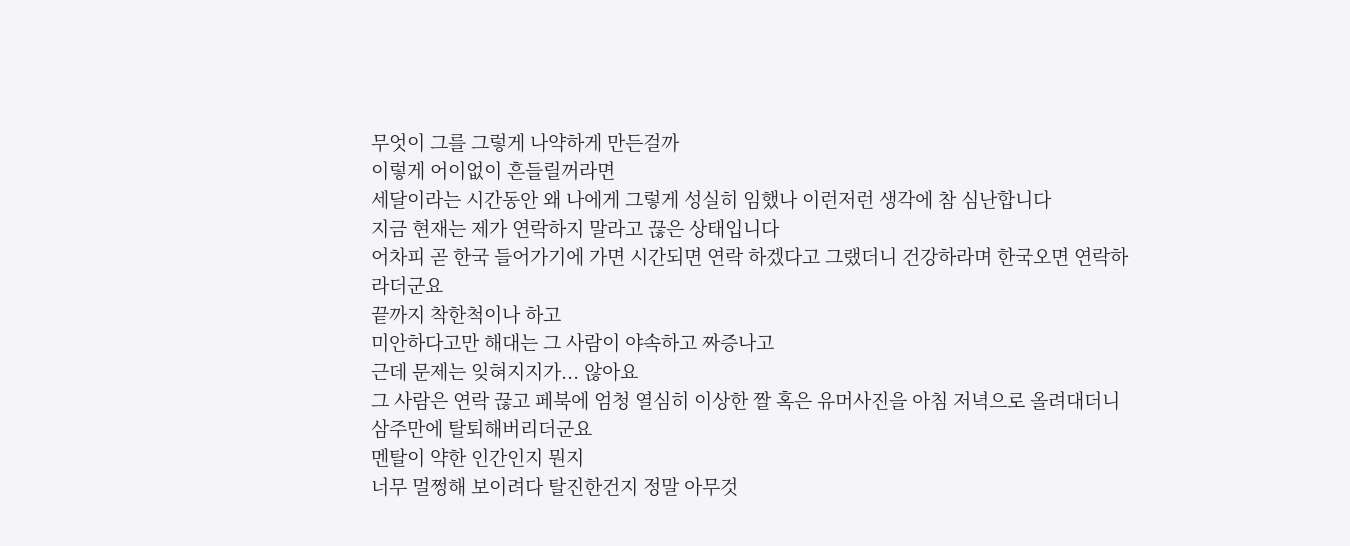무엇이 그를 그렇게 나약하게 만든걸까
이렇게 어이없이 흔들릴꺼라면
세달이라는 시간동안 왜 나에게 그렇게 성실히 임했나 이런저런 생각에 참 심난합니다
지금 현재는 제가 연락하지 말라고 끊은 상태입니다
어차피 곧 한국 들어가기에 가면 시간되면 연락 하겠다고 그랬더니 건강하라며 한국오면 연락하라더군요
끝까지 착한척이나 하고
미안하다고만 해대는 그 사람이 야속하고 짜증나고
근데 문제는 잊혀지지가... 않아요
그 사람은 연락 끊고 페북에 엄청 열심히 이상한 짤 혹은 유머사진을 아침 저녁으로 올려대더니 삼주만에 탈퇴해버리더군요
멘탈이 약한 인간인지 뭔지
너무 멀쩡해 보이려다 탈진한건지 정말 아무것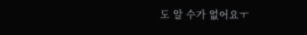도 알 수가 없어요ㅜ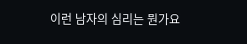이런 남자의 심리는 뭔가요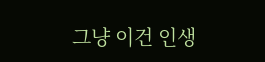그냥 이건 인생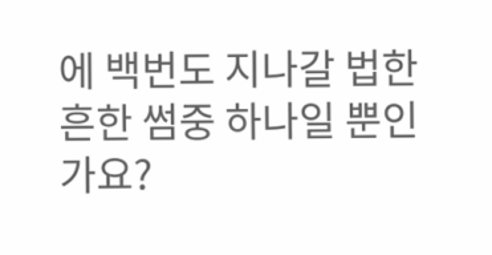에 백번도 지나갈 법한 흔한 썸중 하나일 뿐인가요?